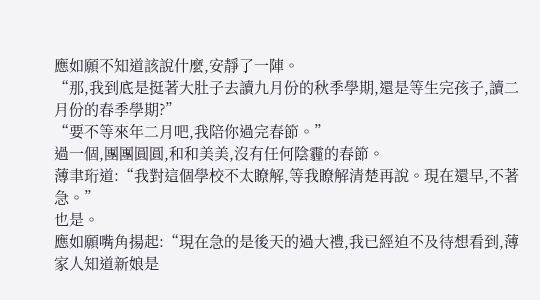應如願不知道該說什麼,安靜了一陣。
“那,我到底是挺著大肚子去讀九月份的秋季學期,還是等生完孩子,讀二月份的春季學期?”
“要不等來年二月吧,我陪你過完春節。”
過一個,團團圓圓,和和美美,沒有任何陰霾的春節。
薄聿珩道:“我對這個學校不太瞭解,等我瞭解清楚再說。現在還早,不著急。”
也是。
應如願嘴角揚起:“現在急的是後天的過大禮,我已經迫不及待想看到,薄家人知道新娘是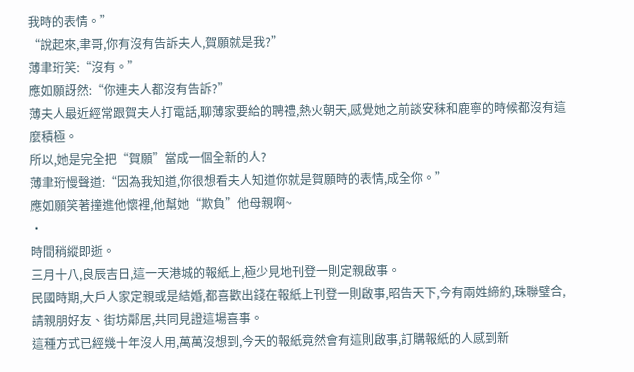我時的表情。”
“說起來,聿哥,你有沒有告訴夫人,賀願就是我?”
薄聿珩笑:“沒有。”
應如願訝然:“你連夫人都沒有告訴?”
薄夫人最近經常跟賀夫人打電話,聊薄家要給的聘禮,熱火朝天,感覺她之前談安秣和鹿寧的時候都沒有這麼積極。
所以,她是完全把“賀願”當成一個全新的人?
薄聿珩慢聲道:“因為我知道,你很想看夫人知道你就是賀願時的表情,成全你。”
應如願笑著撞進他懷裡,他幫她“欺負”他母親啊~
·
時間稍縱即逝。
三月十八,良辰吉日,這一天港城的報紙上,極少見地刊登一則定親啟事。
民國時期,大戶人家定親或是結婚,都喜歡出錢在報紙上刊登一則啟事,昭告天下,今有兩姓締約,珠聯璧合,請親朋好友、街坊鄰居,共同見證這場喜事。
這種方式已經幾十年沒人用,萬萬沒想到,今天的報紙竟然會有這則啟事,訂購報紙的人感到新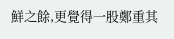鮮之餘,更覺得一股鄭重其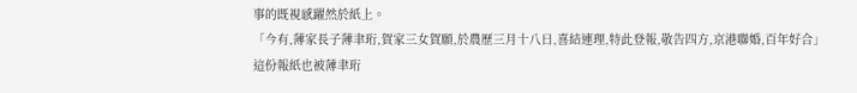事的既視感躍然於紙上。
「今有,薄家長子薄聿珩,賀家三女賀願,於農歷三月十八日,喜結連理,特此登報,敬告四方,京港聯婚,百年好合」
這份報紙也被薄聿珩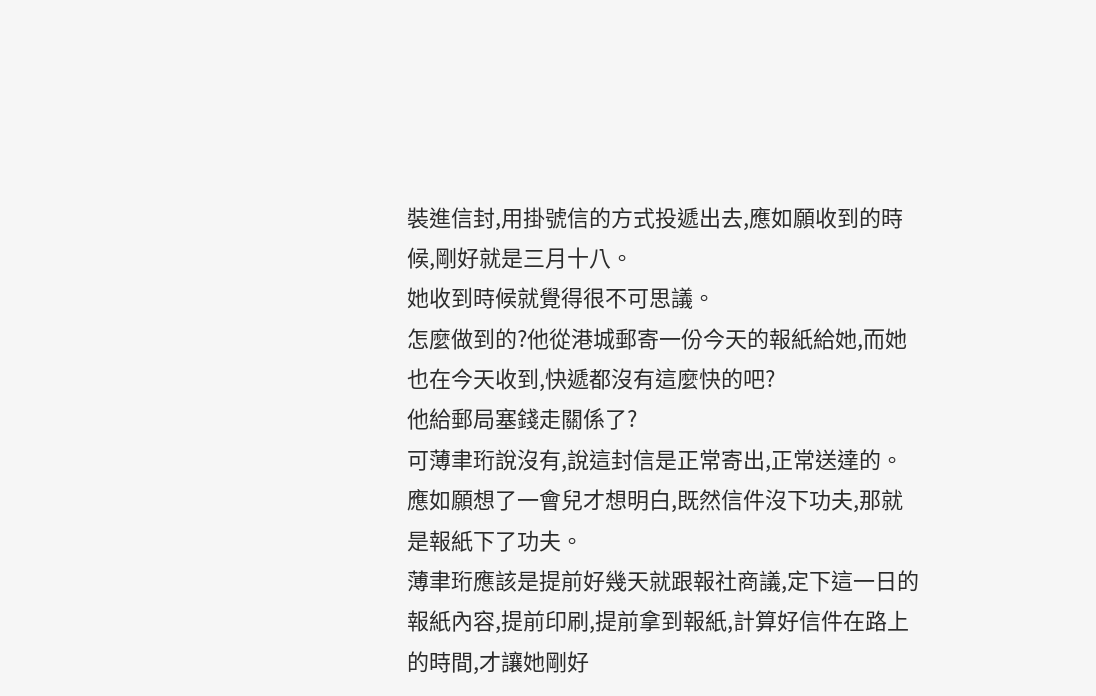裝進信封,用掛號信的方式投遞出去,應如願收到的時候,剛好就是三月十八。
她收到時候就覺得很不可思議。
怎麼做到的?他從港城郵寄一份今天的報紙給她,而她也在今天收到,快遞都沒有這麼快的吧?
他給郵局塞錢走關係了?
可薄聿珩說沒有,說這封信是正常寄出,正常送達的。
應如願想了一會兒才想明白,既然信件沒下功夫,那就是報紙下了功夫。
薄聿珩應該是提前好幾天就跟報社商議,定下這一日的報紙內容,提前印刷,提前拿到報紙,計算好信件在路上的時間,才讓她剛好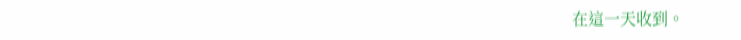在這一天收到。